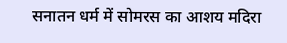सनातन धर्म में सोमरस का आशय मदिरा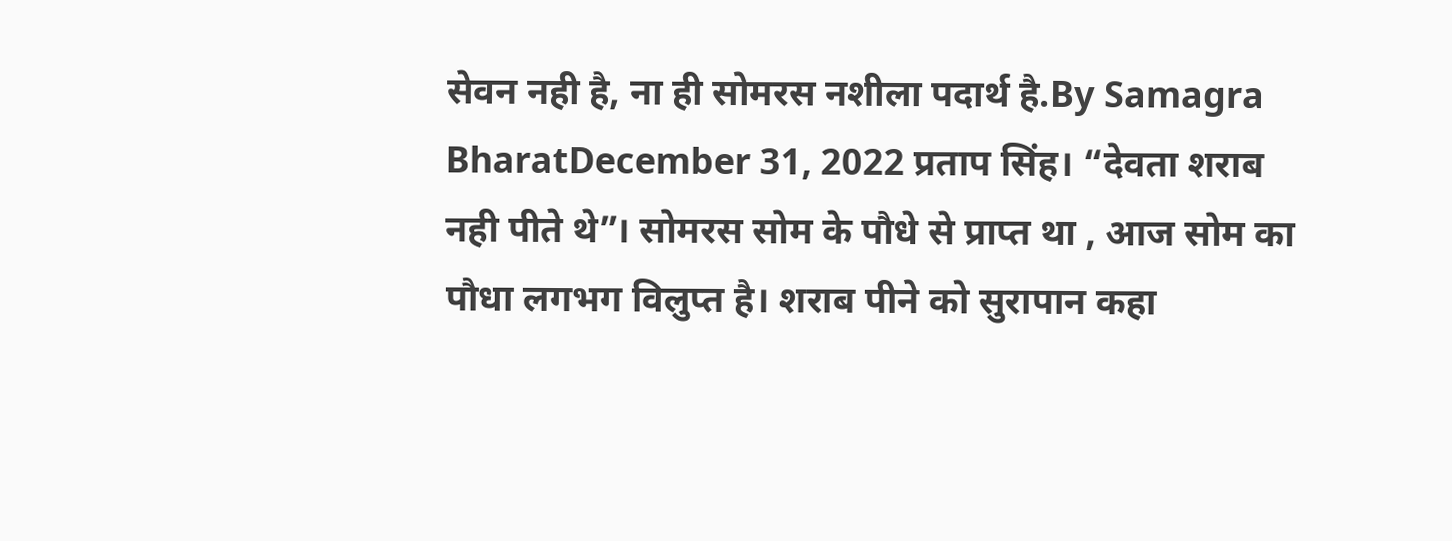सेवन नही है, ना ही सोमरस नशीला पदार्थ है.By Samagra BharatDecember 31, 2022 प्रताप सिंह। “देवता शराब नही पीते थे”। सोमरस सोम के पौधे से प्राप्त था , आज सोम का पौधा लगभग विलुप्त है। शराब पीने को सुरापान कहा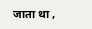जाता था ,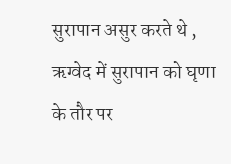सुरापान असुर करते थे , ऋग्वेद में सुरापान को घृणा के तौर पर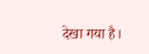देखा गया है।